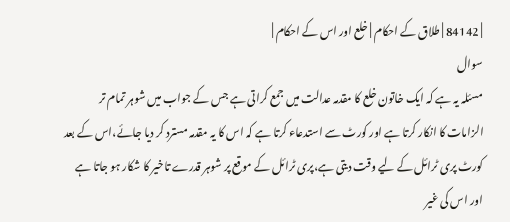| 84142 | طلاق کے احکام | خلع اور اس کے احکام |
سوال
مسئلہ یہ ہے کہ ایک خاتون خلع کا مقدمہ عدالت میں جمع کراتی ہے جس کے جواب میں شوہر تمام تر الزامات کا انکار کرتا ہے اور کورٹ سے استدعاء کرتا ہے کہ اس کا یہ مقدمہ مسترد کر دیا جائے،اس کے بعد کورٹ پری ٹرائل کے لیے وقت دیتی ہے،پری ٹرائل کے موقع پر شوہر قدرے تاخیر کا شکار ہو جاتا ہے اور اس کی غیر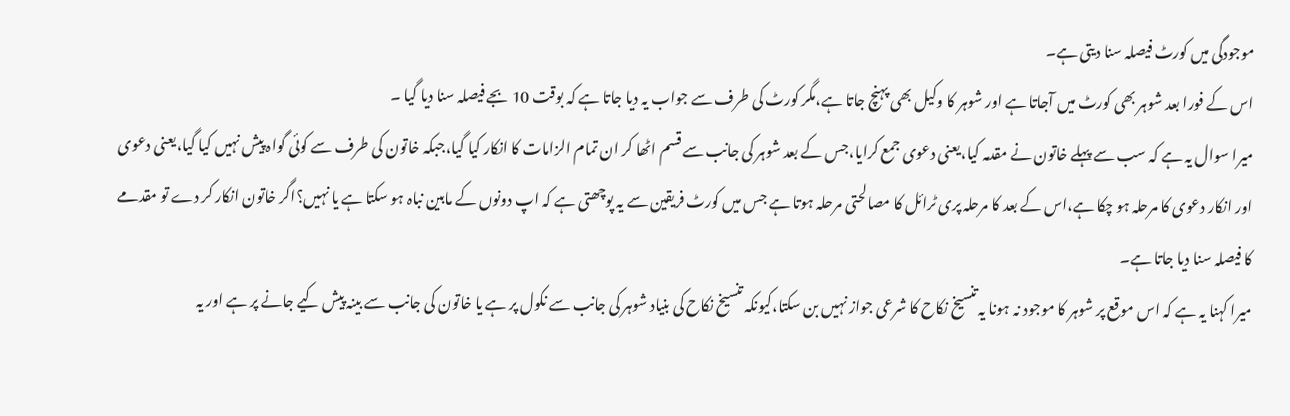موجودگی میں کورٹ فیصلہ سنا دیتی ہے۔
اس کے فورا بعد شوہر بھی کورٹ میں آجاتا ہے اور شوہر کا وکیل بھی پہنچ جاتا ہے،مگر کورٹ کی طرف سے جواب یہ دیا جاتا ہے کہ بوقت 10 بجے فیصلہ سنا دیا گیا ۔
میرا سوال یہ ہے کہ سب سے پہلے خاتون نے مقدمہ کیا،یعنی دعوی جمع کرایا،جس کے بعد شوہر کی جانب سے قسم اٹھا کر ان تمام الزامات کا انکار کیا گیا،جبکہ خاتون کی طرف سے کوئی گواہ پیش نہیں کیا گیا،یعنی دعوی اور انکار دعوی کا مرحلہ ہو چکا ہے،اس کے بعد کا مرحلہ پری ٹرائل کا مصالحتی مرحلہ ہوتا ہے جس میں کورٹ فریقین سے یہ پوچھتی ہے کہ اپ دونوں کے مابین نباہ ہو سکتا ہے یا نہیں؟اگر خاتون انکار کر دے تو مقدمے کا فیصلہ سنا دیا جاتا ہے۔
میرا کہنا یہ ہے کہ اس موقع پر شوہر کا موجود نہ ہونا یہ تنسیخ نکاح کا شرعی جواز نہیں بن سکتا،کیونکہ تنسیخ نکاح کی بنیاد شوہر کی جانب سے نکول پر ہے یا خاتون کی جانب سے بینہ پیش کیے جانے پر ہے اور یہ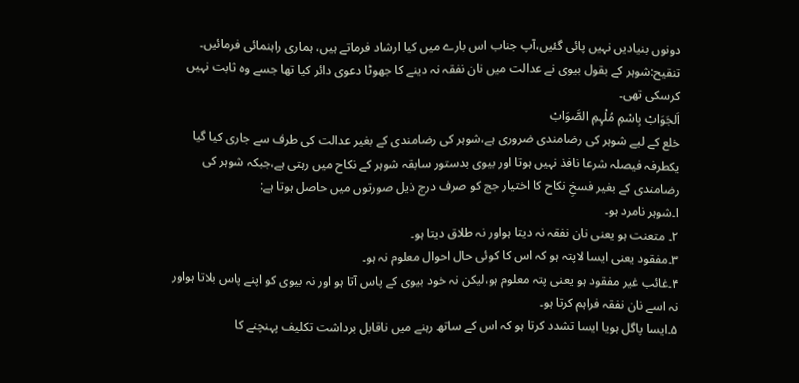دونوں بنیادیں نہیں پائی گئیں،آپ جناب اس بارے میں کیا ارشاد فرماتے ہیں، ہماری راہنمائی فرمائیں۔
تنقیح:شوہر کے بقول بیوی نے عدالت میں نان نفقہ نہ دینے کا جھوٹا دعوی دائر کیا تھا جسے وہ ثابت نہیں کرسکی تھی۔
اَلجَوَابْ بِاسْمِ مُلْہِمِ الصَّوَابْ
خلع کے لیے شوہر کی رضامندی ضروری ہے،شوہر کی رضامندی کے بغیر عدالت کی طرف سے جاری کیا گیا یکطرفہ فیصلہ شرعا نافذ نہیں ہوتا اور بیوی بدستور سابقہ شوہر کے نکاح میں رہتی ہے،جبکہ شوہر کی رضامندی کے بغیر فسخِ نکاح کا اختیار جج کو صرف درج ذیل صورتوں میں حاصل ہوتا ہے:
ا۔شوہر نامرد ہو۔
۲۔ متعنت ہو یعنی نان نفقہ نہ دیتا ہواور نہ طلاق دیتا ہو۔
۳۔مفقود یعنی ایسا لاپتہ ہو کہ اس کا کوئی حال احوال معلوم نہ ہو۔
۴۔غائب غیر مفقود ہو یعنی پتہ معلوم ہو،لیکن نہ خود بیوی کے پاس آتا ہو اور نہ بیوی کو اپنے پاس بلاتا ہواور نہ اسے نان نفقہ فراہم کرتا ہو۔
۵۔ایسا پاگل ہویا ایسا تشدد کرتا ہو کہ اس کے ساتھ رہنے میں ناقابل برداشت تکلیف پہنچنے کا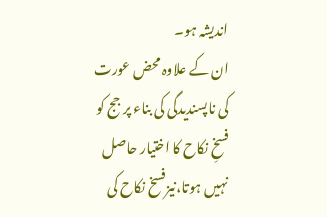اندیشہ ہو۔
ان کے علاوہ محض عورت کی ناپسندیدگی کی بناء پر جج کو فسخِ نکاح کا اختیار حاصل نہیں ہوتا،نیزفسخ نکاح کی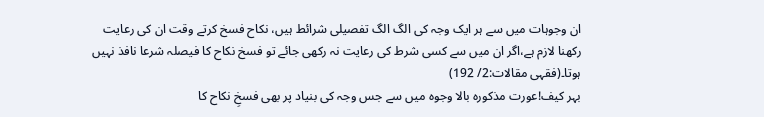ان وجوہات میں سے ہر ایک وجہ کی الگ الگ تفصیلی شرائط ہیں، نکاح فسخ کرتے وقت ان کی رعایت رکھنا لازم ہے،اگر ان میں سے کسی شرط کی رعایت نہ رکھی جائے تو فسخ نکاح کا فیصلہ شرعا نافذ نہیں ہوتا۔(فقہی مقالات:2/ 192)
بہر کیف!عورت مذکورہ بالا وجوہ میں سے جس وجہ کی بنیاد پر بھی فسخِ نکاح کا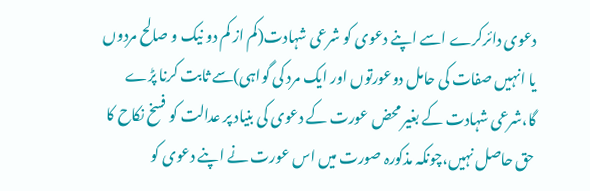دعوی دائرکرے اسے اپنے دعوی کو شرعی شہادت(کم از کم دو نیک و صالح مردوں یا انہیں صفات کی حامل دوعورتوں اور ایک مرد کی گواہی)سے ثابت کرنا پڑے گا،شرعی شہادت کے بغیر محض عورت کے دعوی کی بنیاد پر عدالت کو فسخ نکاح کا حق حاصل نہیں،چونکہ مذکورہ صورت میں اس عورت نے اپنے دعوی کو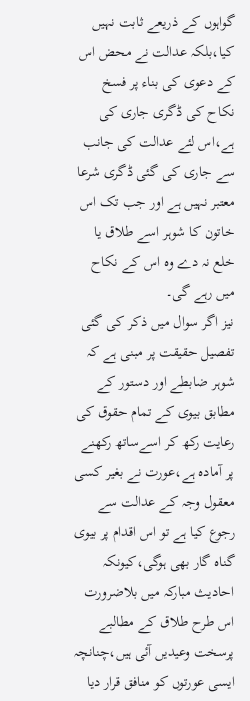گواہوں کے ذریعے ثابت نہیں کیا،بلکہ عدالت نے محض اس کے دعوی کی بناء پر فسخ نکاح کی ڈگری جاری کی ہے،اس لئے عدالت کی جانب سے جاری کی گئی ڈگری شرعا معتبر نہیں ہے اور جب تک اس خاتون کا شوہر اسے طلاق یا خلع نہ دے وہ اس کے نکاح میں رہے گی۔
نیز اگر سوال میں ذکر کی گئی تفصیل حقیقت پر مبنی ہے کہ شوہر ضابطے اور دستور کے مطابق بیوی کے تمام حقوق کی رعایت رکھ کر اسےساتھ رکھنے پر آمادہ ہے،عورت نے بغیر کسی معقول وجہ کے عدالت سے رجوع کیا ہے تو اس اقدام پر بیوی گناہ گار بھی ہوگی،کیونکہ احادیث مبارکہ میں بلاضرورت اس طرح طلاق کے مطالبے پرسخت وعیدیں آئی ہیں،چنانچہ ایسی عورتوں کو منافق قرار دیا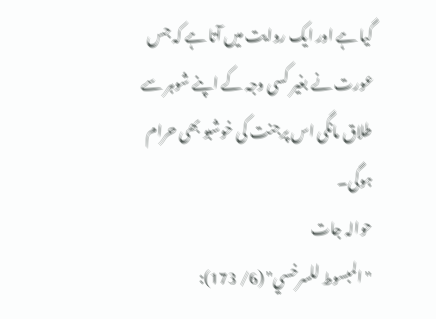گیا ہے اور ایک روایت میں آتا ہے کہ جس عورت نے بغیر کسی وجہ کے اپنے شوہر سے طلاق مانگی اس پرجنت کی خوشبو بھی حرام ہوگی۔
حوالہ جات
"المبسوط للسرخسي" (6/ 173):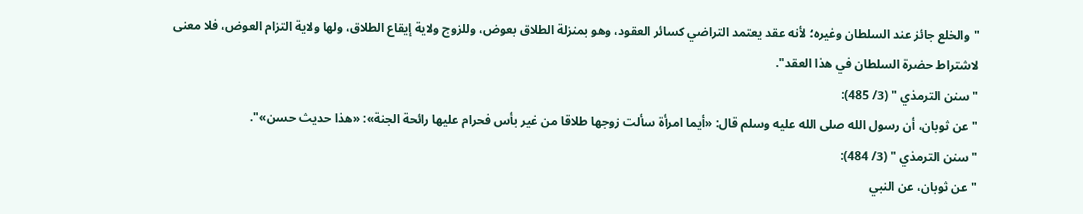"والخلع جائز عند السلطان وغيره؛ لأنه عقد يعتمد التراضي كسائر العقود، وهو بمنزلة الطلاق بعوض، وللزوج ولاية إيقاع الطلاق، ولها ولاية التزام العوض، فلا معنى لاشتراط حضرة السلطان في هذا العقد".
"سنن الترمذي " (3/ 485):
"عن ثوبان، أن رسول الله صلى الله عليه وسلم قال: «أيما امرأة سألت زوجها طلاقا من غير بأس فحرام عليها رائحة الجنة»: «هذا حديث حسن»".
"سنن الترمذي " (3/ 484):
"عن ثوبان، عن النبي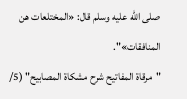صلى الله عليه وسلم قال: «المختلعات هن المنافقات»".
"مرقاة المفاتيح شرح مشكاة المصابيح" (5/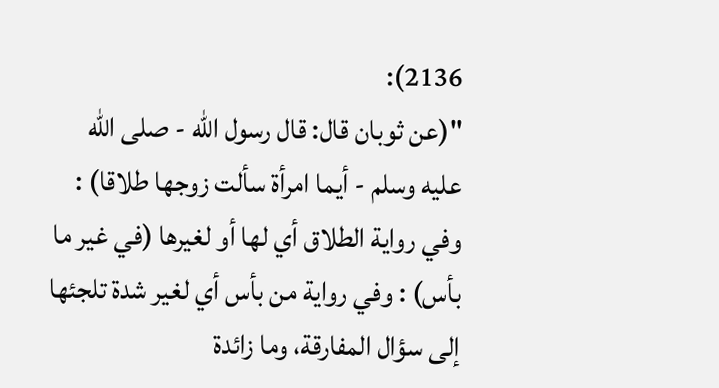2136):
"(عن ثوبان قال: قال رسول الله - صلى الله عليه وسلم - أيما امرأة سألت زوجها طلاقا) : وفي رواية الطلاق أي لها أو لغيرها (في غير ما بأس) : وفي رواية من بأس أي لغير شدة تلجئها إلى سؤال المفارقة، وما زائدة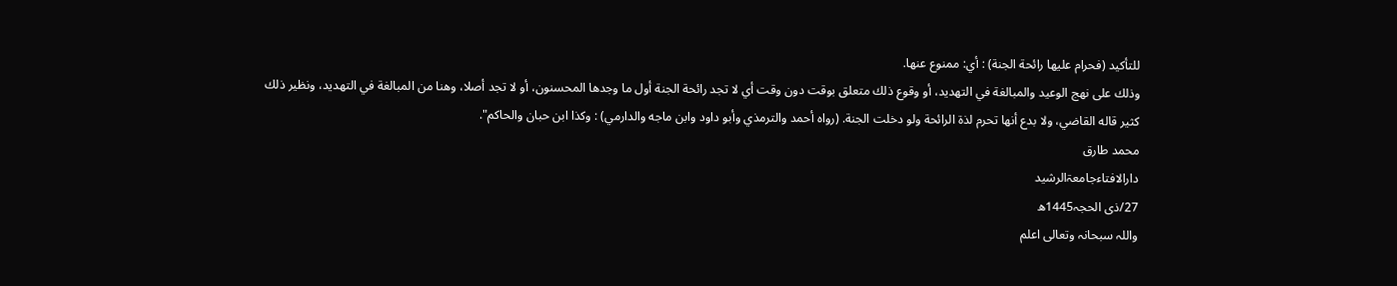للتأكيد (فحرام عليها رائحة الجنة) : أي: ممنوع عنها.
وذلك على نهج الوعيد والمبالغة في التهديد، أو وقوع ذلك متعلق بوقت دون وقت أي لا تجد رائحة الجنة أول ما وجدها المحسنون، أو لا تجد أصلا، وهنا من المبالغة في التهديد، ونظير ذلك كثير قاله القاضي، ولا بدع أنها تحرم لذة الرائحة ولو دخلت الجنة. (رواه أحمد والترمذي وأبو داود وابن ماجه والدارمي) : وكذا ابن حبان والحاكم".
محمد طارق
دارالافتاءجامعۃالرشید
27/ذی الحجہ1445ھ
واللہ سبحانہ وتعالی اعلم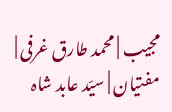مجیب | محمد طارق غرفی | مفتیان | سیّد عابد شاہ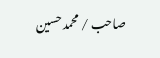صاحب / محمد حسین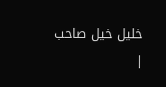خلیل خیل صاحب |